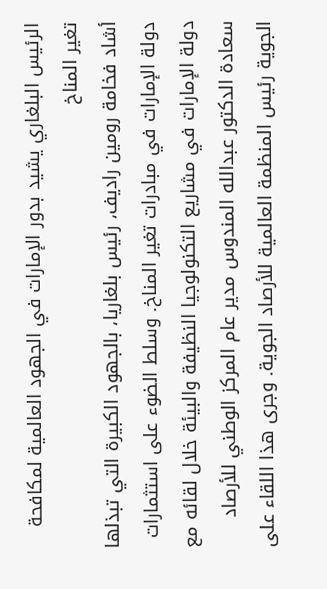الرئيس البلغاري يشيد بدور الإمارات في الجهود العالمية لمكافحة تغير المناخ
أشاد فخامة رومين راديف، رئيس بلغاريا، بالجهود الكبيرة التي تبذلها دولة الإمارات في مبادرات تغير المناخ. وسلط الضوء على استثمارات دولة الإمارات في مشاريع التكنولوجيا النظيفة والبيئة خلال لقائه مع سعادة الدكتور عبدالله المندوس مدير عام المركز الوطني للأرصاد الجوية رئيس المنظمة العالمية للأرصاد الجوية. وجرى هذا اللقاء على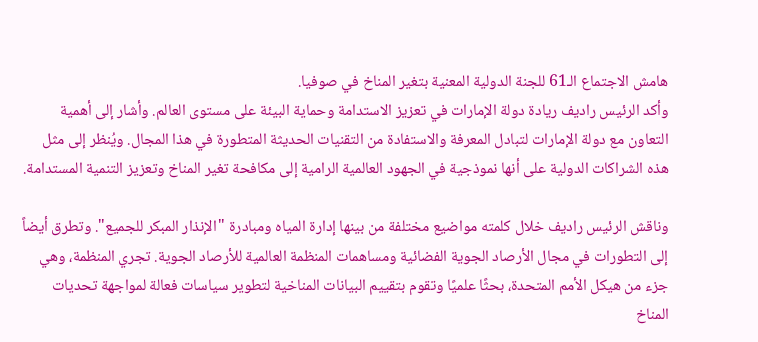هامش الاجتماع الـ61 للجنة الدولية المعنية بتغير المناخ في صوفيا.
وأكد الرئيس راديف ريادة دولة الإمارات في تعزيز الاستدامة وحماية البيئة على مستوى العالم. وأشار إلى أهمية التعاون مع دولة الإمارات لتبادل المعرفة والاستفادة من التقنيات الحديثة المتطورة في هذا المجال. ويُنظر إلى مثل هذه الشراكات الدولية على أنها نموذجية في الجهود العالمية الرامية إلى مكافحة تغير المناخ وتعزيز التنمية المستدامة.

وناقش الرئيس راديف خلال كلمته مواضيع مختلفة من بينها إدارة المياه ومبادرة "الإنذار المبكر للجميع". وتطرق أيضاً إلى التطورات في مجال الأرصاد الجوية الفضائية ومساهمات المنظمة العالمية للأرصاد الجوية. تجري المنظمة، وهي جزء من هيكل الأمم المتحدة، بحثًا علميًا وتقوم بتقييم البيانات المناخية لتطوير سياسات فعالة لمواجهة تحديات المناخ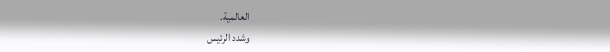العالمية.
وشدد الرئيس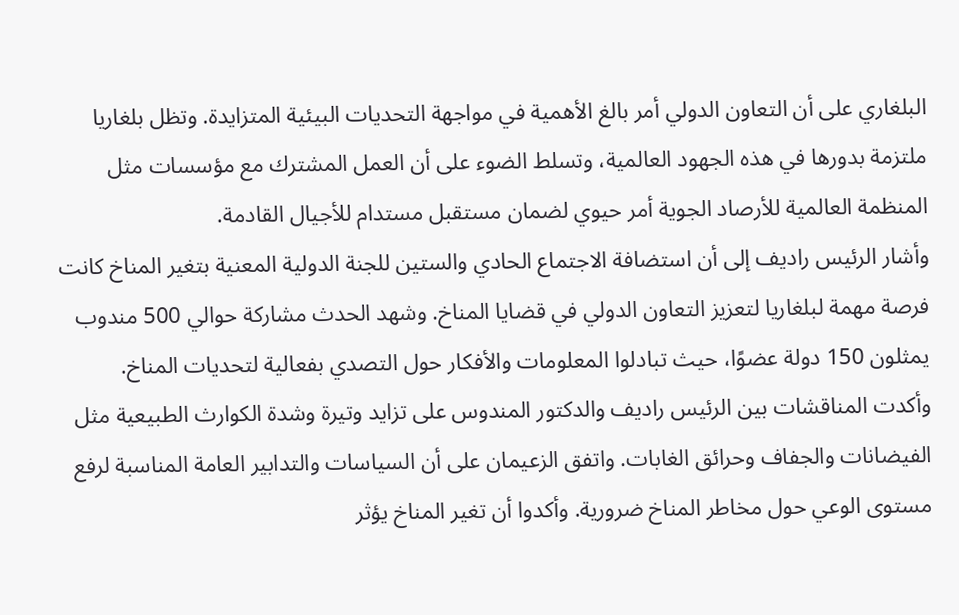البلغاري على أن التعاون الدولي أمر بالغ الأهمية في مواجهة التحديات البيئية المتزايدة. وتظل بلغاريا ملتزمة بدورها في هذه الجهود العالمية، وتسلط الضوء على أن العمل المشترك مع مؤسسات مثل المنظمة العالمية للأرصاد الجوية أمر حيوي لضمان مستقبل مستدام للأجيال القادمة.
وأشار الرئيس راديف إلى أن استضافة الاجتماع الحادي والستين للجنة الدولية المعنية بتغير المناخ كانت فرصة مهمة لبلغاريا لتعزيز التعاون الدولي في قضايا المناخ. وشهد الحدث مشاركة حوالي 500 مندوب يمثلون 150 دولة عضوًا، حيث تبادلوا المعلومات والأفكار حول التصدي بفعالية لتحديات المناخ.
وأكدت المناقشات بين الرئيس راديف والدكتور المندوس على تزايد وتيرة وشدة الكوارث الطبيعية مثل الفيضانات والجفاف وحرائق الغابات. واتفق الزعيمان على أن السياسات والتدابير العامة المناسبة لرفع مستوى الوعي حول مخاطر المناخ ضرورية. وأكدوا أن تغير المناخ يؤثر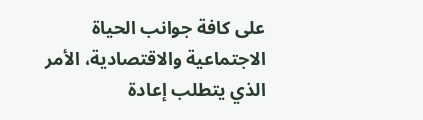على كافة جوانب الحياة الاجتماعية والاقتصادية، الأمر الذي يتطلب إعادة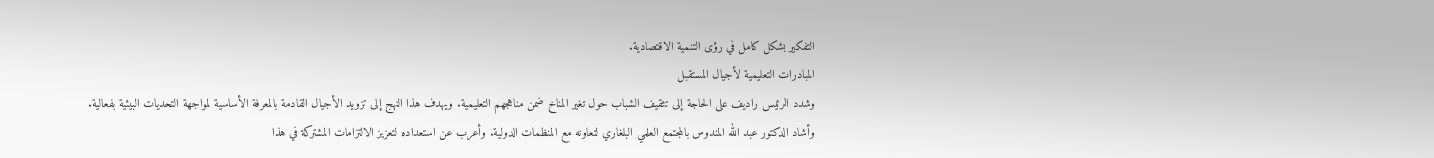التفكير بشكل كامل في رؤى التنمية الاقتصادية.
المبادرات التعليمية لأجيال المستقبل
وشدد الرئيس راديف على الحاجة إلى تثقيف الشباب حول تغير المناخ ضمن مناهجهم التعليمية. ويهدف هذا النهج إلى تزويد الأجيال القادمة بالمعرفة الأساسية لمواجهة التحديات البيئية بفعالية.
وأشاد الدكتور عبد الله المندوس بالمجتمع العلمي البلغاري لتعاونه مع المنظمات الدولية. وأعرب عن استعداده لتعزيز الالتزامات المشتركة في هذا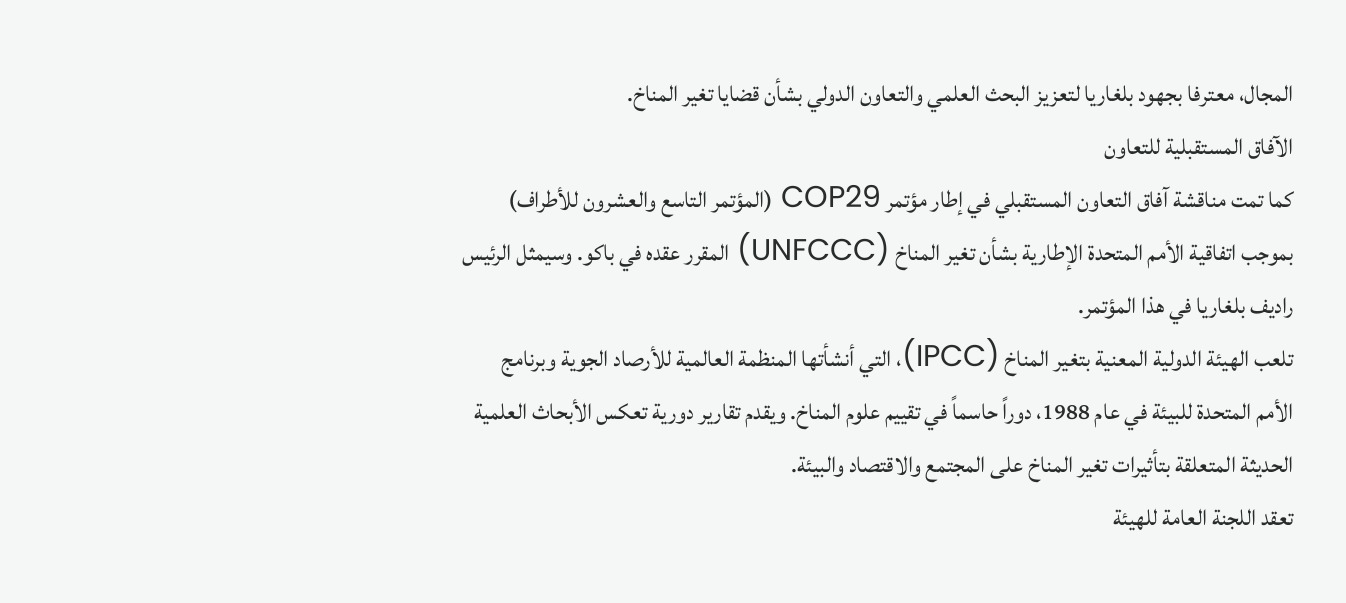المجال، معترفا بجهود بلغاريا لتعزيز البحث العلمي والتعاون الدولي بشأن قضايا تغير المناخ.
الآفاق المستقبلية للتعاون
كما تمت مناقشة آفاق التعاون المستقبلي في إطار مؤتمر COP29 (المؤتمر التاسع والعشرون للأطراف) بموجب اتفاقية الأمم المتحدة الإطارية بشأن تغير المناخ (UNFCCC) المقرر عقده في باكو. وسيمثل الرئيس راديف بلغاريا في هذا المؤتمر.
تلعب الهيئة الدولية المعنية بتغير المناخ (IPCC)، التي أنشأتها المنظمة العالمية للأرصاد الجوية وبرنامج الأمم المتحدة للبيئة في عام 1988، دوراً حاسماً في تقييم علوم المناخ. ويقدم تقارير دورية تعكس الأبحاث العلمية الحديثة المتعلقة بتأثيرات تغير المناخ على المجتمع والاقتصاد والبيئة.
تعقد اللجنة العامة للهيئة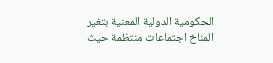الحكومية الدولية المعنية بتغير المناخ اجتماعات منتظمة حيث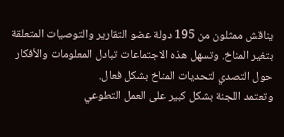يناقش ممثلون من 195 دولة عضو التقارير والتوصيات المتعلقة بتغير المناخ. وتسهل هذه الاجتماعات تبادل المعلومات والأفكار حول التصدي لتحديات المناخ بشكل فعال.
وتعتمد اللجنة بشكل كبير على العمل التطوعي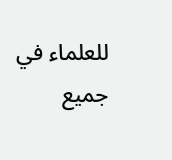للعلماء في جميع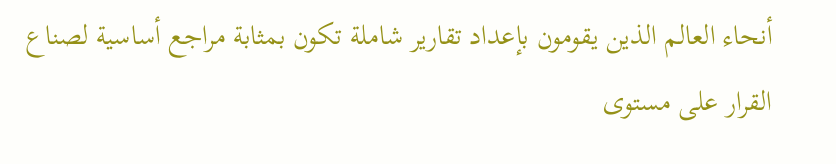أنحاء العالم الذين يقومون بإعداد تقارير شاملة تكون بمثابة مراجع أساسية لصناع القرار على مستوى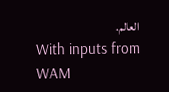العالم.
With inputs from WAM